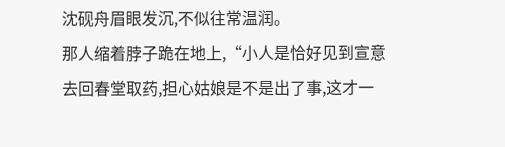沈砚舟眉眼发沉,不似往常温润。
那人缩着脖子跪在地上,“小人是恰好见到宣意去回春堂取药,担心姑娘是不是出了事,这才一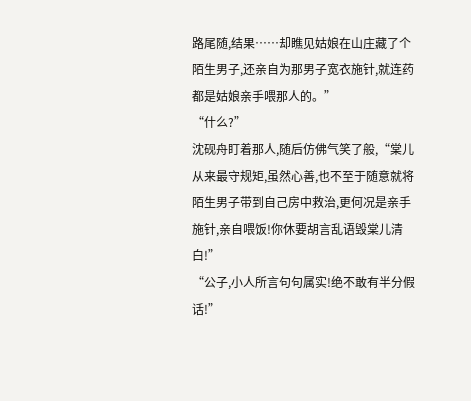路尾随,结果……却瞧见姑娘在山庄藏了个陌生男子,还亲自为那男子宽衣施针,就连药都是姑娘亲手喂那人的。”
“什么?”
沈砚舟盯着那人,随后仿佛气笑了般,“棠儿从来最守规矩,虽然心善,也不至于随意就将陌生男子带到自己房中救治,更何况是亲手施针,亲自喂饭!你休要胡言乱语毁棠儿清白!”
“公子,小人所言句句属实!绝不敢有半分假话!”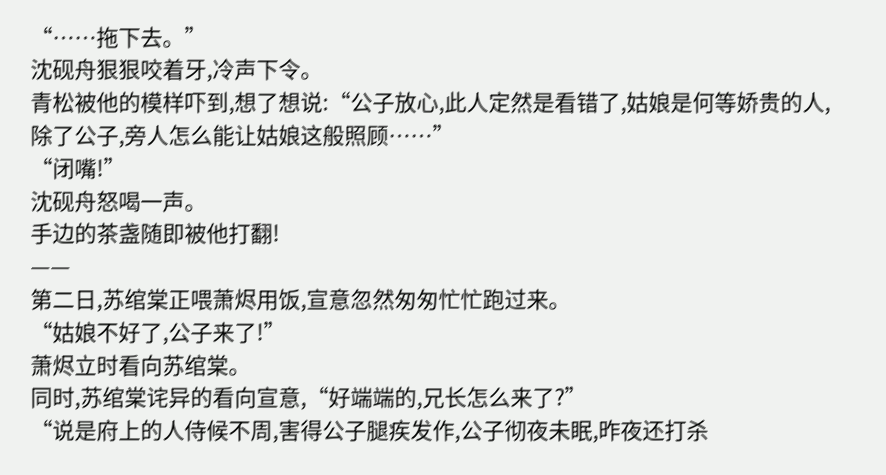“……拖下去。”
沈砚舟狠狠咬着牙,冷声下令。
青松被他的模样吓到,想了想说:“公子放心,此人定然是看错了,姑娘是何等娇贵的人,除了公子,旁人怎么能让姑娘这般照顾……”
“闭嘴!”
沈砚舟怒喝一声。
手边的茶盏随即被他打翻!
——
第二日,苏绾棠正喂萧烬用饭,宣意忽然匆匆忙忙跑过来。
“姑娘不好了,公子来了!”
萧烬立时看向苏绾棠。
同时,苏绾棠诧异的看向宣意,“好端端的,兄长怎么来了?”
“说是府上的人侍候不周,害得公子腿疾发作,公子彻夜未眠,昨夜还打杀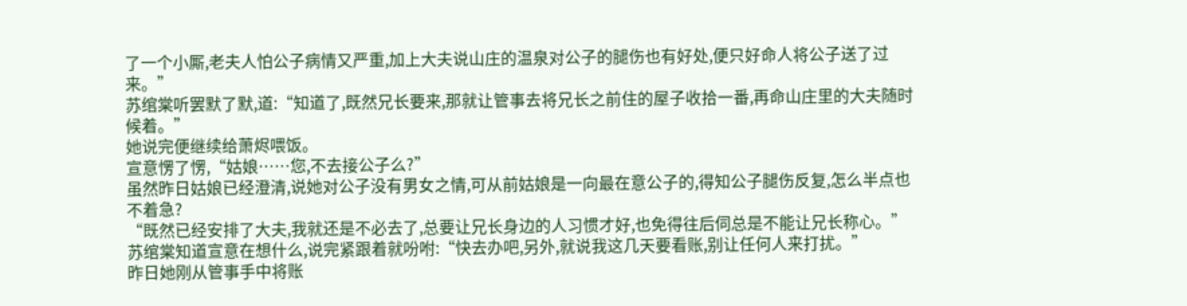了一个小厮,老夫人怕公子病情又严重,加上大夫说山庄的温泉对公子的腿伤也有好处,便只好命人将公子送了过来。”
苏绾棠听罢默了默,道:“知道了,既然兄长要来,那就让管事去将兄长之前住的屋子收拾一番,再命山庄里的大夫随时候着。”
她说完便继续给萧烬喂饭。
宣意愣了愣,“姑娘……您,不去接公子么?”
虽然昨日姑娘已经澄清,说她对公子没有男女之情,可从前姑娘是一向最在意公子的,得知公子腿伤反复,怎么半点也不着急?
“既然已经安排了大夫,我就还是不必去了,总要让兄长身边的人习惯才好,也免得往后伺总是不能让兄长称心。”
苏绾棠知道宣意在想什么,说完紧跟着就吩咐:“快去办吧,另外,就说我这几天要看账,别让任何人来打扰。”
昨日她刚从管事手中将账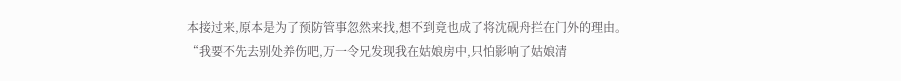本接过来,原本是为了预防管事忽然来找,想不到竟也成了将沈砚舟拦在门外的理由。
“我要不先去别处养伤吧,万一令兄发现我在姑娘房中,只怕影响了姑娘清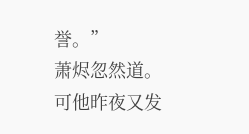誉。”
萧烬忽然道。
可他昨夜又发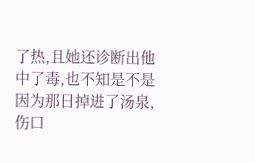了热,且她还诊断出他中了毒,也不知是不是因为那日掉进了汤泉,伤口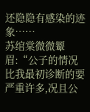还隐隐有感染的迹象……
苏绾棠微微颦眉:“公子的情况比我最初诊断的要严重许多,况且公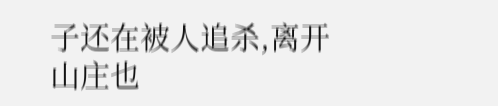子还在被人追杀,离开山庄也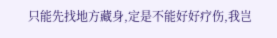只能先找地方藏身,定是不能好好疗伤,我岂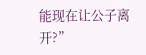能现在让公子离开?”